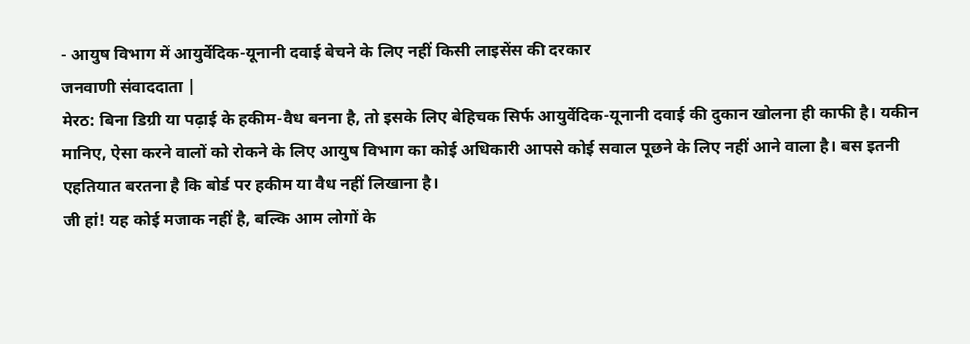- आयुष विभाग में आयुर्वेदिक-यूनानी दवाई बेचने के लिए नहीं किसी लाइसेंस की दरकार
जनवाणी संवाददाता |
मेरठ: बिना डिग्री या पढ़ाई के हकीम-वैध बनना है, तो इसके लिए बेहिचक सिर्फ आयुर्वेदिक-यूनानी दवाई की दुकान खोलना ही काफी है। यकीन मानिए, ऐसा करने वालों को रोकने के लिए आयुष विभाग का कोई अधिकारी आपसे कोई सवाल पूछने के लिए नहीं आने वाला है। बस इतनी एहतियात बरतना है कि बोर्ड पर हकीम या वैध नहीं लिखाना है।
जी हां! यह कोई मजाक नहीं है, बल्कि आम लोगों के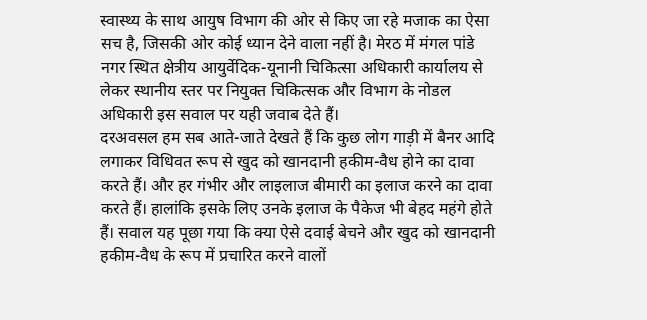स्वास्थ्य के साथ आयुष विभाग की ओर से किए जा रहे मजाक का ऐसा सच है, जिसकी ओर कोई ध्यान देने वाला नहीं है। मेरठ में मंगल पांडे नगर स्थित क्षेत्रीय आयुर्वेदिक-यूनानी चिकित्सा अधिकारी कार्यालय से लेकर स्थानीय स्तर पर नियुक्त चिकित्सक और विभाग के नोडल अधिकारी इस सवाल पर यही जवाब देते हैं।
दरअवसल हम सब आते-जाते देखते हैं कि कुछ लोग गाड़ी में बैनर आदि लगाकर विधिवत रूप से खुद को खानदानी हकीम-वैध होने का दावा करते हैं। और हर गंभीर और लाइलाज बीमारी का इलाज करने का दावा करते हैं। हालांकि इसके लिए उनके इलाज के पैकेज भी बेहद महंगे होते हैं। सवाल यह पूछा गया कि क्या ऐसे दवाई बेचने और खुद को खानदानी हकीम-वैध के रूप में प्रचारित करने वालों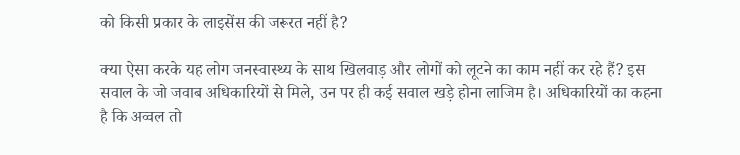को किसी प्रकार के लाइसेंस की जरूरत नहीं है?

क्या ऐसा करके यह लोग जनस्वास्थ्य के साथ खिलवाड़ और लोगों को लूटने का काम नहीं कर रहे हैं? इस सवाल के जो जवाब अधिकारियों से मिले, उन पर ही कई सवाल खड़े होना लाजिम है। अधिकारियों का कहना है कि अव्वल तो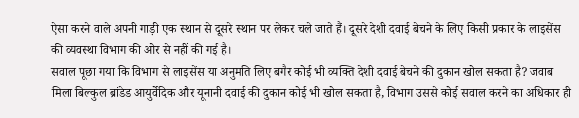ऐसा करने वाले अपनी गाड़ी एक स्थान से दूसरे स्थान पर लेकर चले जाते हैं। दूसरे देशी दवाई बेचने के लिए किसी प्रकार के लाइसेंस की व्यवस्था विभाग की ओर से नहीं की गई है।
सवाल पूछा गया कि विभाग से लाइसेंस या अनुमति लिए बगैर कोई भी व्यक्ति देशी दवाई बेचने की दुकान खोल सकता है? जवाब मिला बिल्कुल ब्रांडेड आयुर्वेदिक और यूनानी दवाई की दुकान कोई भी खोल सकता है, विभाग उससे कोई सवाल करने का अधिकार ही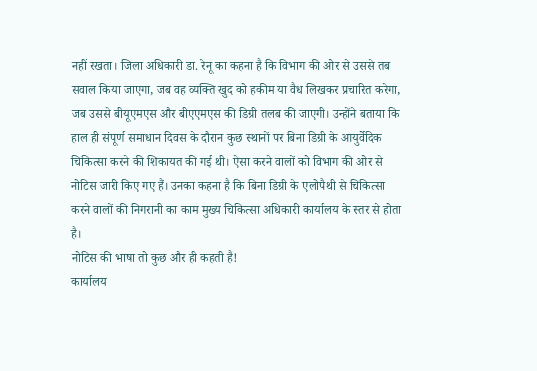नहीं रखता। जिला अधिकारी डा. रेनू का कहना है कि विभाग की ओर से उससे तब सवाल किया जाएगा, जब वह व्यक्ति खुद को हकीम या वैध लिखकर प्रचारित करेगा,
जब उससे बीयूएमएस और बीएएमएस की डिग्री तलब की जाएगी। उन्होंने बताया कि हाल ही संपूर्ण समाधान दिवस के दौरान कुछ स्थानों पर बिना डिग्री के आयुर्वेदिक चिकित्सा करने की शिकायत की गई थी। ऐसा करने वालों को विभाग की ओर से नोटिस जारी किए गए हैं। उनका कहना है कि बिना डिग्री के एलोपैथी से चिकित्सा करने वालों की निगरानी का काम मुख्य चिकित्सा अधिकारी कार्यालय के स्तर से होता है।
नोटिस की भाषा तो कुछ और ही कहती है!
कार्यालय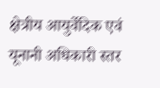क्षेत्रीय आयुर्वेदिक एवं यूनानी अधिकारी स्तर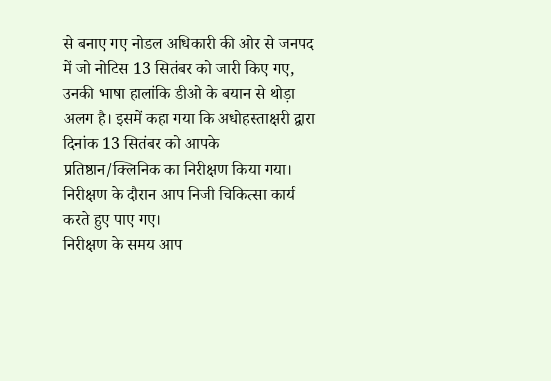से बनाए गए नोडल अधिकारी की ओर से जनपद में जो नोटिस 13 सितंबर को जारी किए गए, उनकी भाषा हालांकि डीओ के बयान से थोड़ा अलग है। इसमें कहा गया कि अधोहस्ताक्षरी द्वारा दिनांक 13 सितंबर को आपके प्रतिष्ठान/क्लिनिक का निरीक्षण किया गया। निरीक्षण के दौरान आप निजी चिकित्सा कार्य करते हुए पाए गए।
निरीक्षण के समय आप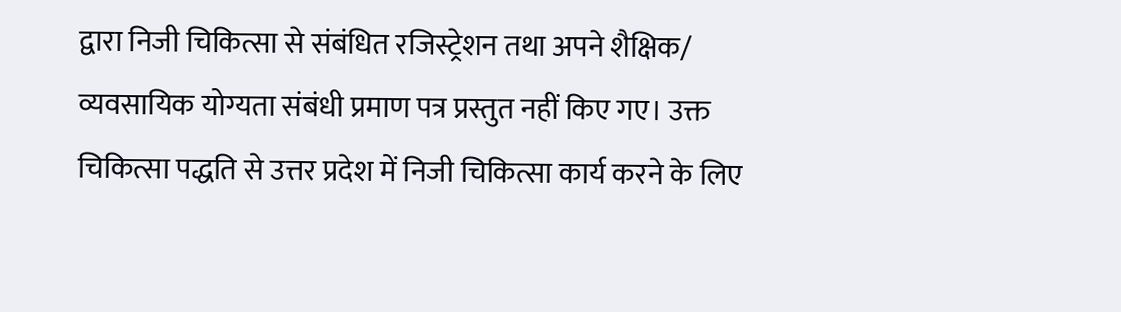द्वारा निजी चिकित्सा से संबंधित रजिस्ट्रेशन तथा अपने शैक्षिक/ व्यवसायिक योग्यता संबंधी प्रमाण पत्र प्रस्तुत नहीं किए गए। उक्त चिकित्सा पद्धति से उत्तर प्रदेश में निजी चिकित्सा कार्य करने के लिए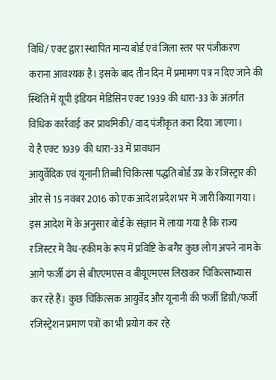विधि/ एक्ट द्वारा स्थापित मान्य बोर्ड एवं जिला स्तर पर पंजीकरण कराना आवश्यक है। इसके बाद तीन दिन में प्रमामण पत्र न दिए जाने की स्थिति में यूपी इंडियन मेडिसिन एक्ट 1939 की धारा-33 के अंतर्गत विधिक कार्रवाई कर प्राथमिकी/ वाद पंजीकृत करा दिया जाएगा।
ये है एक्ट 1939 की धारा-33 में प्रावधान
आयुर्वेदिक एवं यूनानी तिब्बी चिकित्सा पद्धति बोर्ड उप्र के रजिस्ट्रार की ओर से 15 नवंबर 2016 को एक आदेश प्रदेश भर में जारी किया गया। इस आदेश में के अनुसार बोर्ड के संज्ञान में लाया गया है कि राज्य रजिस्टर में वैध-हकीम के रूप में प्रविष्टि के बगैर कुछ लोग अपने नाम के आगे फर्जी ढंग से बीएएमएस व बीयूएमएस लिखकर चिकित्साभ्यास कर रहे हैं। कुछ चिकित्सक आयुर्वेद और यूनानी की फर्जी डिग्री/फर्जी रजिस्ट्रेशन प्रमाण पत्रों का भी प्रयोग कर रहे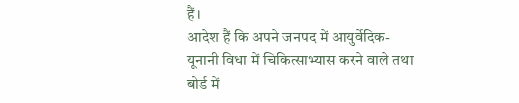हैं।
आदेश हैं कि अपने जनपद में आयुर्वेदिक-यूनानी विधा में चिकित्साभ्यास करने वाले तथा बोर्ड में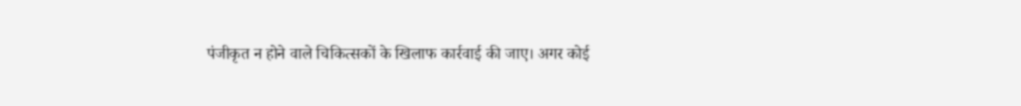पंजीकृत न होने वाले चिकित्सकों के खिलाफ कार्रवाई की जाए। अगर कोई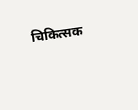चिकित्सक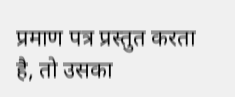प्रमाण पत्र प्रस्तुत करता है, तो उसका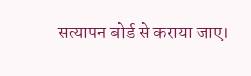सत्यापन बोर्ड से कराया जाए।